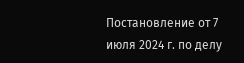Постановление от 7 июля 2024 г. по делу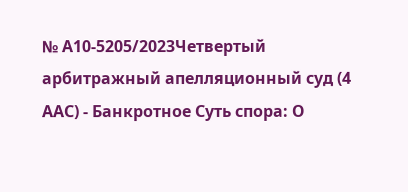№ А10-5205/2023Четвертый арбитражный апелляционный суд (4 ААС) - Банкротное Суть спора: О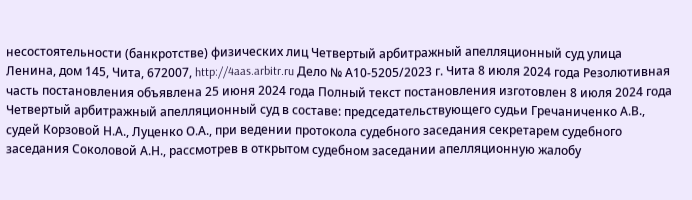несостоятельности (банкротстве) физических лиц Четвертый арбитражный апелляционный суд улица Ленина, дом 145, Чита, 672007, http://4aas.arbitr.ru Дело № А10-5205/2023 г. Чита 8 июля 2024 года Резолютивная часть постановления объявлена 25 июня 2024 года Полный текст постановления изготовлен 8 июля 2024 года Четвертый арбитражный апелляционный суд в составе: председательствующего судьи Гречаниченко А.В., судей Корзовой Н.А., Луценко О.А., при ведении протокола судебного заседания секретарем судебного заседания Соколовой А.Н., рассмотрев в открытом судебном заседании апелляционную жалобу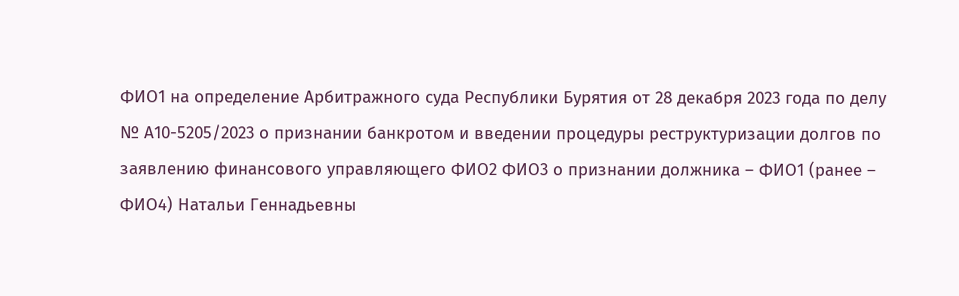ФИО1 на определение Арбитражного суда Республики Бурятия от 28 декабря 2023 года по делу № А10-5205/2023 о признании банкротом и введении процедуры реструктуризации долгов по заявлению финансового управляющего ФИО2 ФИО3 о признании должника – ФИО1 (ранее – ФИО4) Натальи Геннадьевны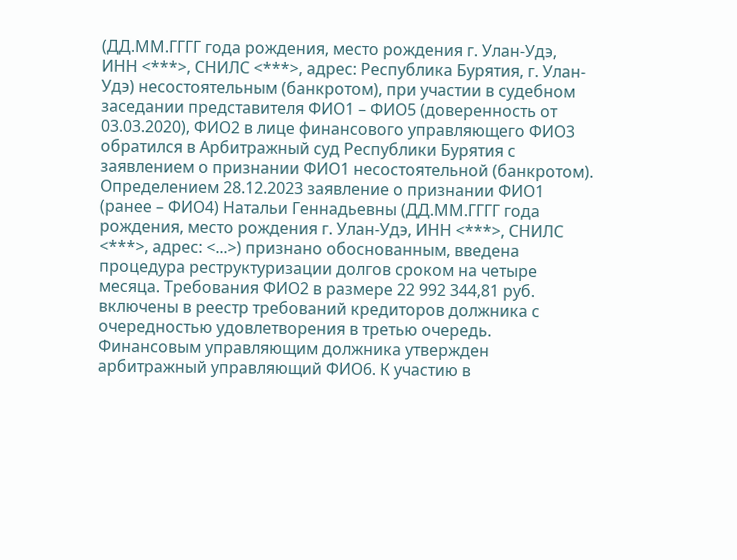(ДД.ММ.ГГГГ года рождения, место рождения г. Улан-Удэ, ИНН <***>, СНИЛС <***>, адрес: Республика Бурятия, г. Улан-Удэ) несостоятельным (банкротом), при участии в судебном заседании представителя ФИО1 – ФИО5 (доверенность от 03.03.2020), ФИО2 в лице финансового управляющего ФИО3 обратился в Арбитражный суд Республики Бурятия с заявлением о признании ФИО1 несостоятельной (банкротом). Определением 28.12.2023 заявление о признании ФИО1 (ранее – ФИО4) Натальи Геннадьевны (ДД.ММ.ГГГГ года рождения, место рождения г. Улан-Удэ, ИНН <***>, СНИЛС <***>, адрес: <...>) признано обоснованным, введена процедура реструктуризации долгов сроком на четыре месяца. Требования ФИО2 в размере 22 992 344,81 руб. включены в реестр требований кредиторов должника с очередностью удовлетворения в третью очередь. Финансовым управляющим должника утвержден арбитражный управляющий ФИО6. К участию в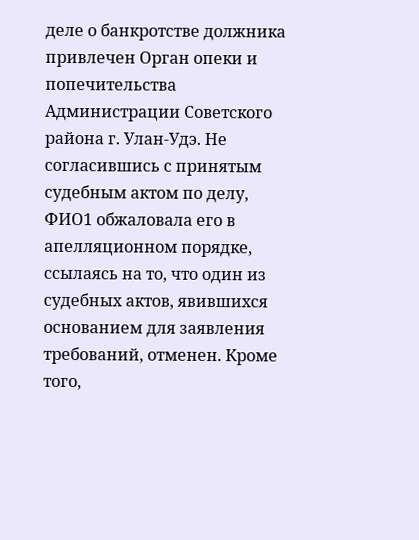деле о банкротстве должника привлечен Орган опеки и попечительства Администрации Советского района г. Улан-Удэ. Не согласившись с принятым судебным актом по делу, ФИО1 обжаловала его в апелляционном порядке, ссылаясь на то, что один из судебных актов, явившихся основанием для заявления требований, отменен. Кроме того,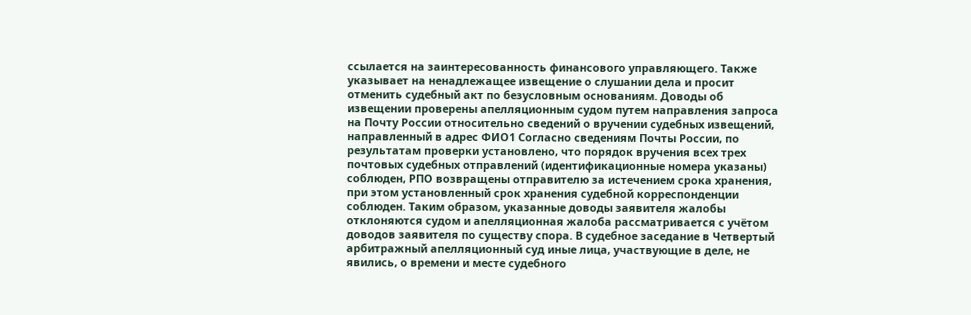ссылается на заинтересованность финансового управляющего. Также указывает на ненадлежащее извещение о слушании дела и просит отменить судебный акт по безусловным основаниям. Доводы об извещении проверены апелляционным судом путем направления запроса на Почту России относительно сведений о вручении судебных извещений, направленный в адрес ФИО1 Согласно сведениям Почты России, по результатам проверки установлено, что порядок вручения всех трех почтовых судебных отправлений (идентификационные номера указаны) соблюден, РПО возвращены отправителю за истечением срока хранения, при этом установленный срок хранения судебной корреспонденции соблюден. Таким образом, указанные доводы заявителя жалобы отклоняются судом и апелляционная жалоба рассматривается с учётом доводов заявителя по существу спора. В судебное заседание в Четвертый арбитражный апелляционный суд иные лица, участвующие в деле, не явились, о времени и месте судебного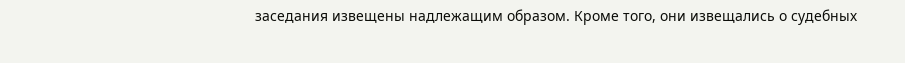заседания извещены надлежащим образом. Кроме того, они извещались о судебных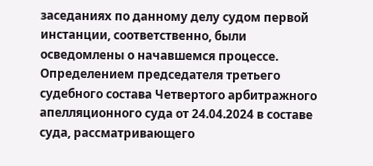заседаниях по данному делу судом первой инстанции, соответственно, были осведомлены о начавшемся процессе. Определением председателя третьего судебного состава Четвертого арбитражного апелляционного суда от 24.04.2024 в составе суда, рассматривающего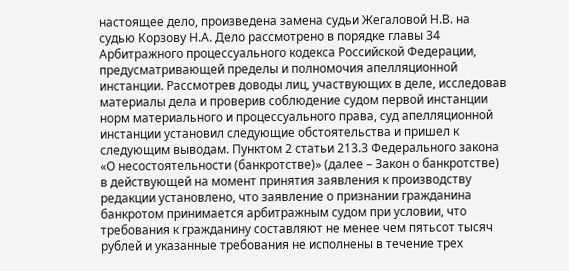настоящее дело, произведена замена судьи Жегаловой Н.В. на судью Корзову Н.А. Дело рассмотрено в порядке главы 34 Арбитражного процессуального кодекса Российской Федерации, предусматривающей пределы и полномочия апелляционной инстанции. Рассмотрев доводы лиц, участвующих в деле, исследовав материалы дела и проверив соблюдение судом первой инстанции норм материального и процессуального права, суд апелляционной инстанции установил следующие обстоятельства и пришел к следующим выводам. Пунктом 2 статьи 213.3 Федерального закона «О несостоятельности (банкротстве)» (далее – Закон о банкротстве) в действующей на момент принятия заявления к производству редакции установлено, что заявление о признании гражданина банкротом принимается арбитражным судом при условии, что требования к гражданину составляют не менее чем пятьсот тысяч рублей и указанные требования не исполнены в течение трех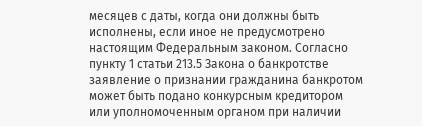месяцев с даты, когда они должны быть исполнены, если иное не предусмотрено настоящим Федеральным законом. Согласно пункту 1 статьи 213.5 Закона о банкротстве заявление о признании гражданина банкротом может быть подано конкурсным кредитором или уполномоченным органом при наличии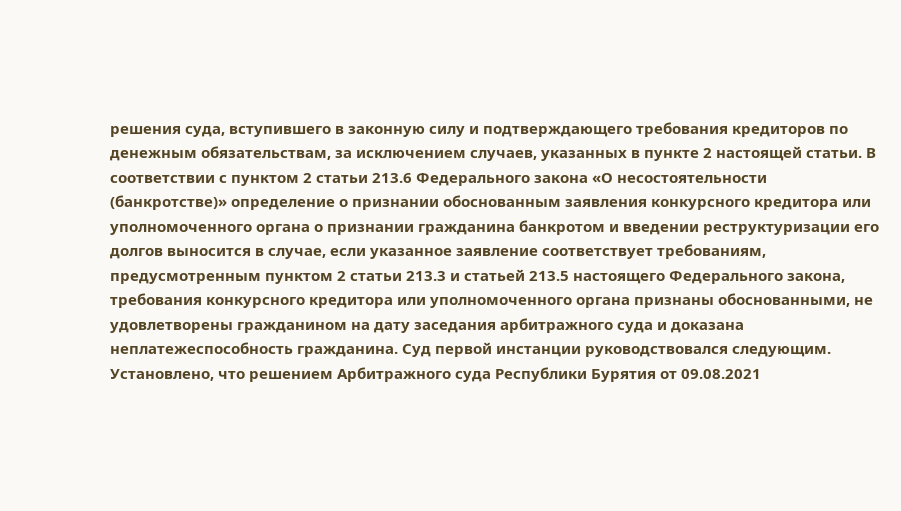решения суда, вступившего в законную силу и подтверждающего требования кредиторов по денежным обязательствам, за исключением случаев, указанных в пункте 2 настоящей статьи. В соответствии с пунктом 2 статьи 213.6 Федерального закона «О несостоятельности (банкротстве)» определение о признании обоснованным заявления конкурсного кредитора или уполномоченного органа о признании гражданина банкротом и введении реструктуризации его долгов выносится в случае, если указанное заявление соответствует требованиям, предусмотренным пунктом 2 статьи 213.3 и статьей 213.5 настоящего Федерального закона, требования конкурсного кредитора или уполномоченного органа признаны обоснованными, не удовлетворены гражданином на дату заседания арбитражного суда и доказана неплатежеспособность гражданина. Суд первой инстанции руководствовался следующим. Установлено, что решением Арбитражного суда Республики Бурятия от 09.08.2021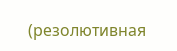(резолютивная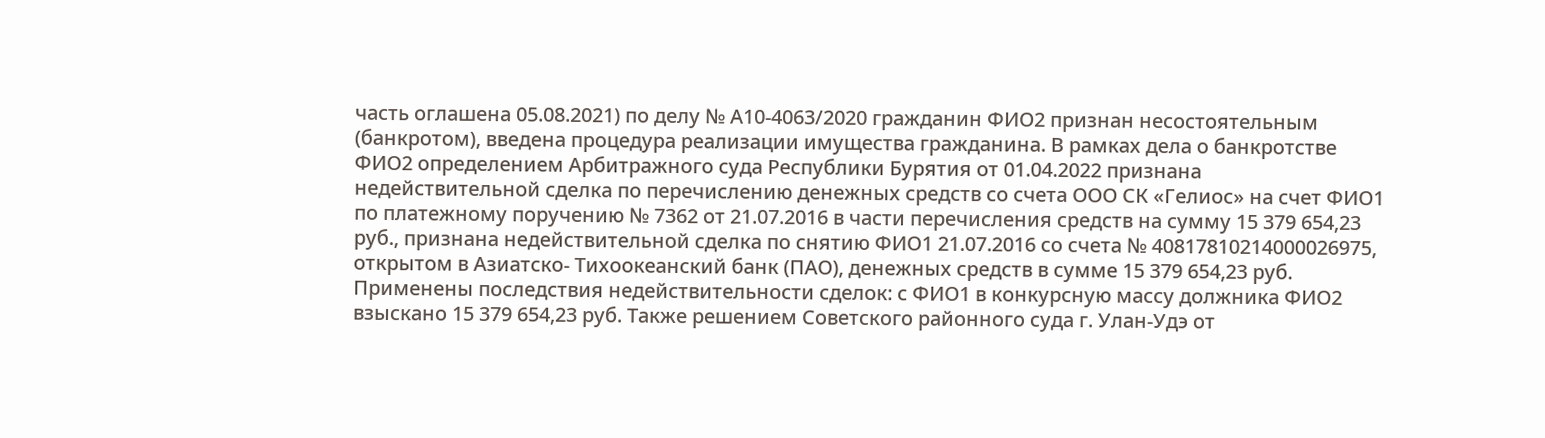часть оглашена 05.08.2021) по делу № А10-4063/2020 гражданин ФИО2 признан несостоятельным (банкротом), введена процедура реализации имущества гражданина. В рамках дела о банкротстве ФИО2 определением Арбитражного суда Республики Бурятия от 01.04.2022 признана недействительной сделка по перечислению денежных средств со счета ООО СК «Гелиос» на счет ФИО1 по платежному поручению № 7362 от 21.07.2016 в части перечисления средств на сумму 15 379 654,23 руб., признана недействительной сделка по снятию ФИО1 21.07.2016 со счета № 40817810214000026975, открытом в Азиатско- Тихоокеанский банк (ПАО), денежных средств в сумме 15 379 654,23 руб. Применены последствия недействительности сделок: с ФИО1 в конкурсную массу должника ФИО2 взыскано 15 379 654,23 руб. Также решением Советского районного суда г. Улан-Удэ от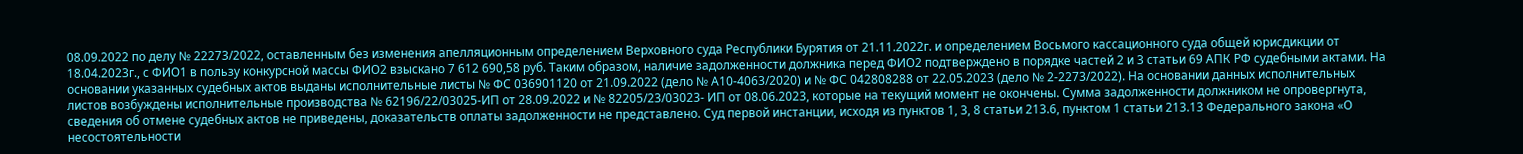08.09.2022 по делу № 22273/2022, оставленным без изменения апелляционным определением Верховного суда Республики Бурятия от 21.11.2022г. и определением Восьмого кассационного суда общей юрисдикции от 18.04.2023г., с ФИО1 в пользу конкурсной массы ФИО2 взыскано 7 612 690,58 руб. Таким образом, наличие задолженности должника перед ФИО2 подтверждено в порядке частей 2 и 3 статьи 69 АПК РФ судебными актами. На основании указанных судебных актов выданы исполнительные листы № ФС 036901120 от 21.09.2022 (дело № А10-4063/2020) и № ФС 042808288 от 22.05.2023 (дело № 2-2273/2022). На основании данных исполнительных листов возбуждены исполнительные производства № 62196/22/03025-ИП от 28.09.2022 и № 82205/23/03023- ИП от 08.06.2023, которые на текущий момент не окончены. Сумма задолженности должником не опровергнута, сведения об отмене судебных актов не приведены, доказательств оплаты задолженности не представлено. Суд первой инстанции, исходя из пунктов 1, 3, 8 статьи 213.6, пунктом 1 статьи 213.13 Федерального закона «О несостоятельности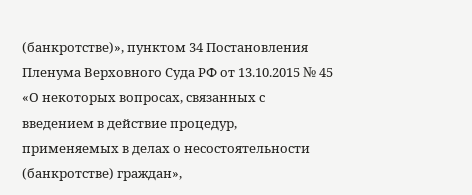(банкротстве)», пунктом 34 Постановления Пленума Верховного Суда РФ от 13.10.2015 № 45 «О некоторых вопросах, связанных с введением в действие процедур, применяемых в делах о несостоятельности (банкротстве) граждан»,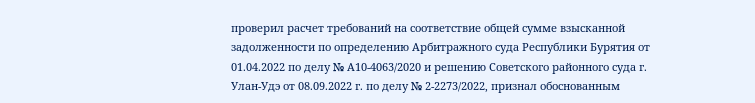проверил расчет требований на соответствие общей сумме взысканной задолженности по определению Арбитражного суда Республики Бурятия от 01.04.2022 по делу № А10-4063/2020 и решению Советского районного суда г. Улан-Удэ от 08.09.2022 г. по делу № 2-2273/2022, признал обоснованным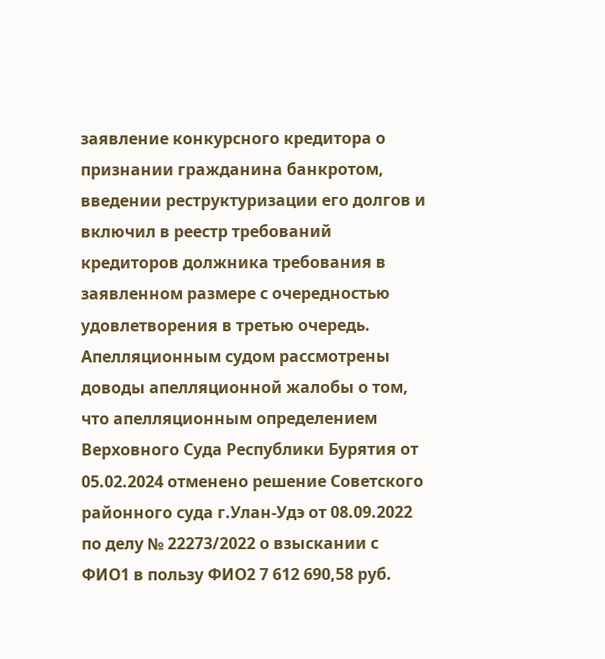заявление конкурсного кредитора о признании гражданина банкротом, введении реструктуризации его долгов и включил в реестр требований кредиторов должника требования в заявленном размере с очередностью удовлетворения в третью очередь. Апелляционным судом рассмотрены доводы апелляционной жалобы о том, что апелляционным определением Верховного Суда Республики Бурятия от 05.02.2024 отменено решение Советского районного суда г.Улан-Удэ от 08.09.2022 по делу № 22273/2022 о взыскании с ФИО1 в пользу ФИО2 7 612 690,58 руб.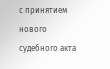с принятием нового судебного акта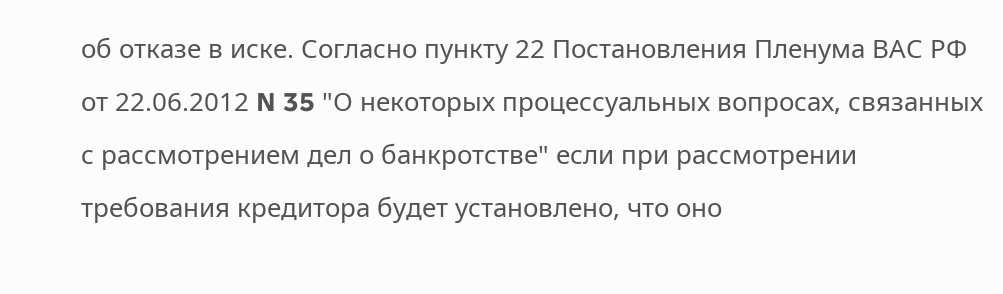об отказе в иске. Согласно пункту 22 Постановления Пленума ВАС РФ от 22.06.2012 N 35 "О некоторых процессуальных вопросах, связанных с рассмотрением дел о банкротстве" если при рассмотрении требования кредитора будет установлено, что оно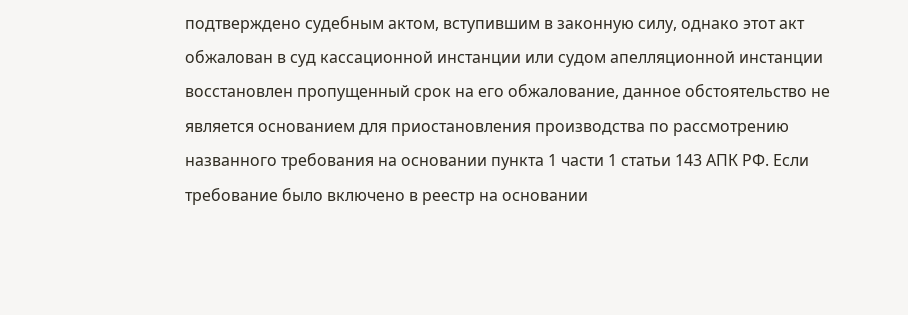подтверждено судебным актом, вступившим в законную силу, однако этот акт обжалован в суд кассационной инстанции или судом апелляционной инстанции восстановлен пропущенный срок на его обжалование, данное обстоятельство не является основанием для приостановления производства по рассмотрению названного требования на основании пункта 1 части 1 статьи 143 АПК РФ. Если требование было включено в реестр на основании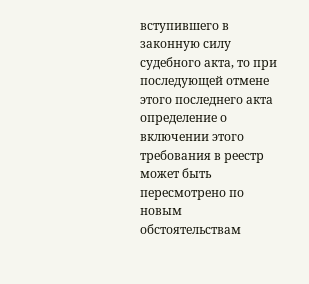вступившего в законную силу судебного акта, то при последующей отмене этого последнего акта определение о включении этого требования в реестр может быть пересмотрено по новым обстоятельствам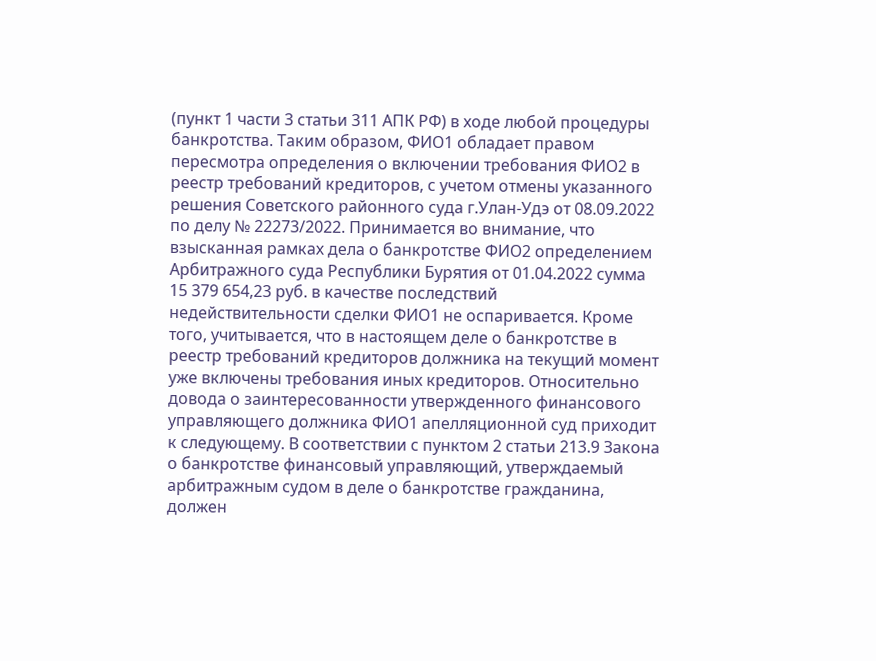(пункт 1 части 3 статьи 311 АПК РФ) в ходе любой процедуры банкротства. Таким образом, ФИО1 обладает правом пересмотра определения о включении требования ФИО2 в реестр требований кредиторов, с учетом отмены указанного решения Советского районного суда г.Улан-Удэ от 08.09.2022 по делу № 22273/2022. Принимается во внимание, что взысканная рамках дела о банкротстве ФИО2 определением Арбитражного суда Республики Бурятия от 01.04.2022 сумма 15 379 654,23 руб. в качестве последствий недействительности сделки ФИО1 не оспаривается. Кроме того, учитывается, что в настоящем деле о банкротстве в реестр требований кредиторов должника на текущий момент уже включены требования иных кредиторов. Относительно довода о заинтересованности утвержденного финансового управляющего должника ФИО1 апелляционной суд приходит к следующему. В соответствии с пунктом 2 статьи 213.9 Закона о банкротстве финансовый управляющий, утверждаемый арбитражным судом в деле о банкротстве гражданина, должен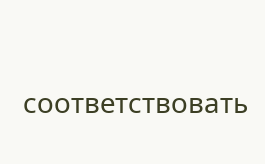соответствовать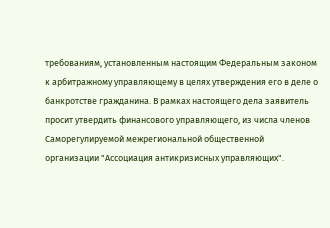требованиям, установленным настоящим Федеральным законом к арбитражному управляющему в целях утверждения его в деле о банкротстве гражданина. В рамках настоящего дела заявитель просит утвердить финансового управляющего, из числа членов Саморегулируемой межрегиональной общественной организации "Ассоциация антикризисных управляющих".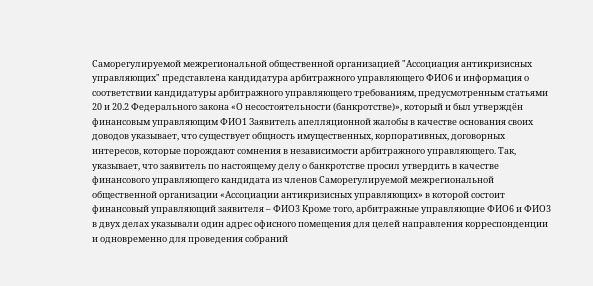Саморегулируемой межрегиональной общественной организацией "Ассоциация антикризисных управляющих" представлена кандидатура арбитражного управляющего ФИО6 и информация о соответствии кандидатуры арбитражного управляющего требованиям, предусмотренным статьями 20 и 20.2 Федерального закона «О несостоятельности (банкротстве)», который и был утверждён финансовым управляющим ФИО1 Заявитель апелляционной жалобы в качестве основания своих доводов указывает, что существует общность имущественных, корпоративных, договорных интересов, которые порождают сомнения в независимости арбитражного управляющего. Так, указывает, что заявитель по настоящему делу о банкротстве просил утвердить в качестве финансового управляющего кандидата из членов Саморегулируемой межрегиональной общественной организации «Ассоциации антикризисных управляющих» в которой состоит финансовый управляющий заявителя – ФИО3 Кроме того, арбитражные управляющие ФИО6 и ФИО3 в двух делах указывали один адрес офисного помещения для целей направления корреспонденции и одновременно для проведения собраний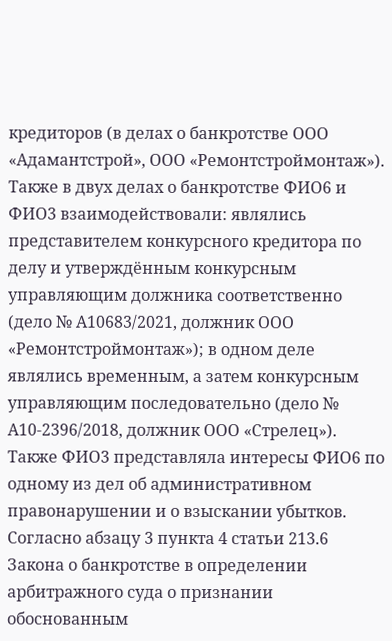кредиторов (в делах о банкротстве ООО «Адамантстрой», ООО «Ремонтстроймонтаж»). Также в двух делах о банкротстве ФИО6 и ФИО3 взаимодействовали: являлись представителем конкурсного кредитора по делу и утверждённым конкурсным управляющим должника соответственно (дело № А10683/2021, должник ООО «Ремонтстроймонтаж»); в одном деле являлись временным, а затем конкурсным управляющим последовательно (дело № А10-2396/2018, должник ООО «Стрелец»). Также ФИО3 представляла интересы ФИО6 по одному из дел об административном правонарушении и о взыскании убытков. Согласно абзацу 3 пункта 4 статьи 213.6 Закона о банкротстве в определении арбитражного суда о признании обоснованным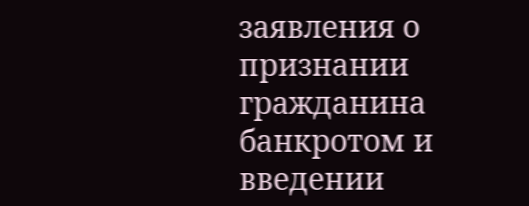заявления о признании гражданина банкротом и введении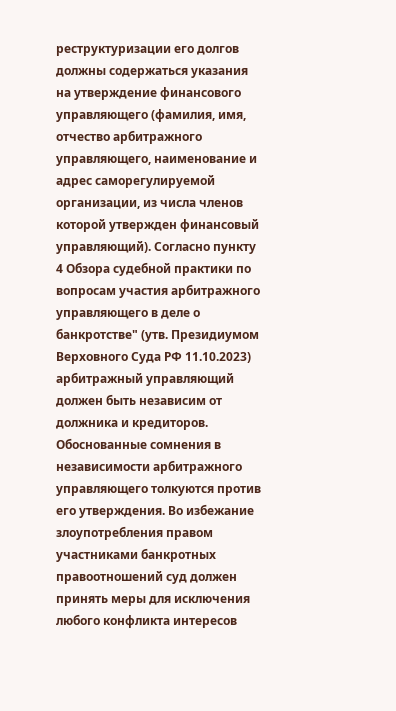реструктуризации его долгов должны содержаться указания на утверждение финансового управляющего (фамилия, имя, отчество арбитражного управляющего, наименование и адрес саморегулируемой организации, из числа членов которой утвержден финансовый управляющий). Согласно пункту 4 Обзора судебной практики по вопросам участия арбитражного управляющего в деле о банкротстве" (утв. Президиумом Верховного Суда РФ 11.10.2023) арбитражный управляющий должен быть независим от должника и кредиторов. Обоснованные сомнения в независимости арбитражного управляющего толкуются против его утверждения. Во избежание злоупотребления правом участниками банкротных правоотношений суд должен принять меры для исключения любого конфликта интересов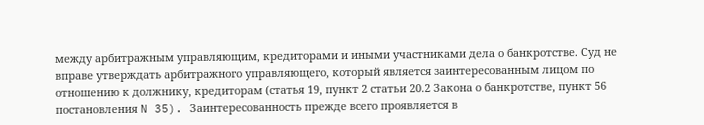между арбитражным управляющим, кредиторами и иными участниками дела о банкротстве. Суд не вправе утверждать арбитражного управляющего, который является заинтересованным лицом по отношению к должнику, кредиторам (статья 19, пункт 2 статьи 20.2 Закона о банкротстве, пункт 56 постановления N 35). Заинтересованность прежде всего проявляется в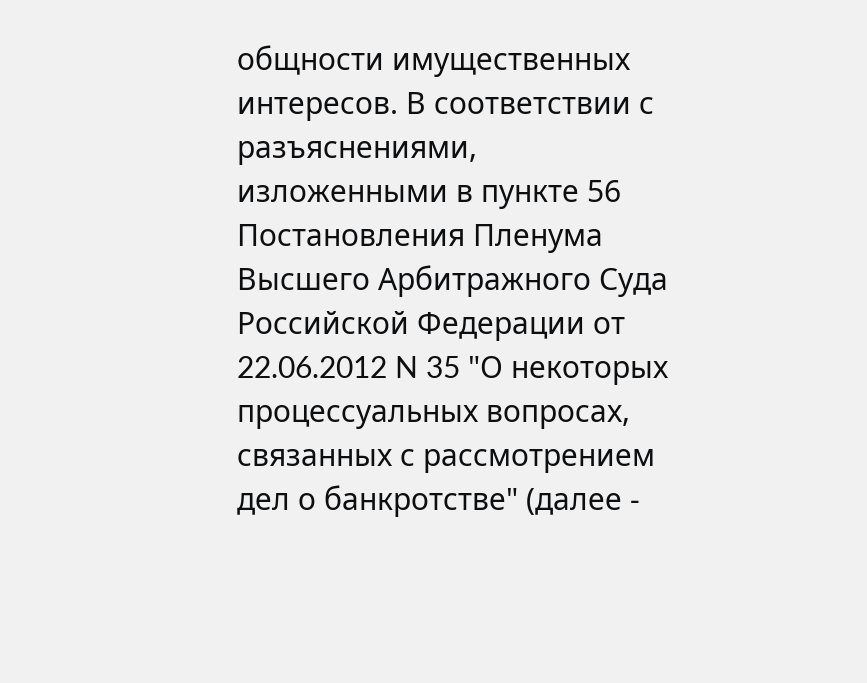общности имущественных интересов. В соответствии с разъяснениями, изложенными в пункте 56 Постановления Пленума Высшего Арбитражного Суда Российской Федерации от 22.06.2012 N 35 "О некоторых процессуальных вопросах, связанных с рассмотрением дел о банкротстве" (далее -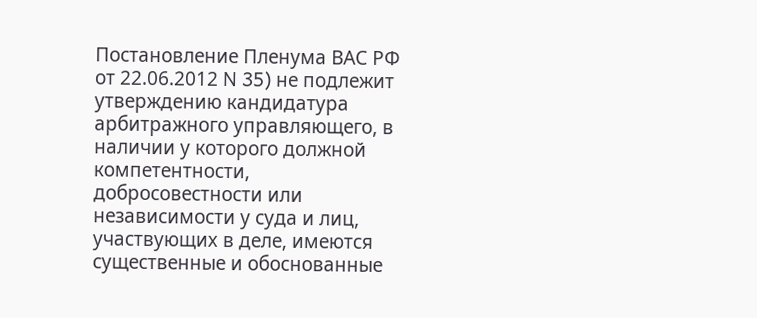Постановление Пленума ВАС РФ от 22.06.2012 N 35) не подлежит утверждению кандидатура арбитражного управляющего, в наличии у которого должной компетентности, добросовестности или независимости у суда и лиц, участвующих в деле, имеются существенные и обоснованные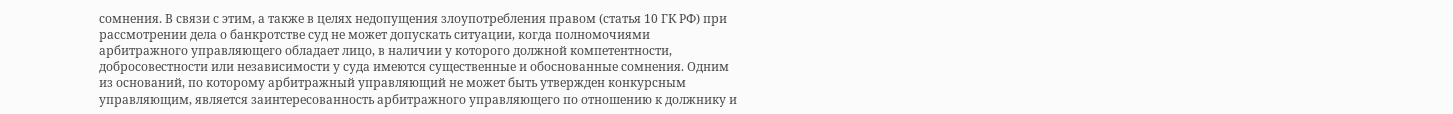сомнения. В связи с этим, а также в целях недопущения злоупотребления правом (статья 10 ГК РФ) при рассмотрении дела о банкротстве суд не может допускать ситуации, когда полномочиями арбитражного управляющего обладает лицо, в наличии у которого должной компетентности, добросовестности или независимости у суда имеются существенные и обоснованные сомнения. Одним из оснований, по которому арбитражный управляющий не может быть утвержден конкурсным управляющим, является заинтересованность арбитражного управляющего по отношению к должнику и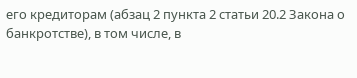его кредиторам (абзац 2 пункта 2 статьи 20.2 Закона о банкротстве), в том числе, в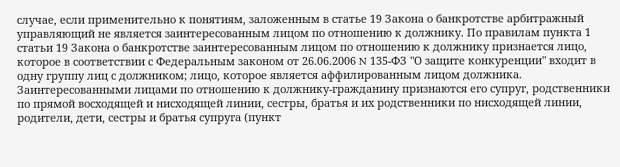случае, если применительно к понятиям, заложенным в статье 19 Закона о банкротстве арбитражный управляющий не является заинтересованным лицом по отношению к должнику. По правилам пункта 1 статьи 19 Закона о банкротстве заинтересованным лицом по отношению к должнику признается лицо, которое в соответствии с Федеральным законом от 26.06.2006 N 135-ФЗ "О защите конкуренции" входит в одну группу лиц с должником; лицо, которое является аффилированным лицом должника. Заинтересованными лицами по отношению к должнику-гражданину признаются его супруг, родственники по прямой восходящей и нисходящей линии, сестры, братья и их родственники по нисходящей линии, родители, дети, сестры и братья супруга (пункт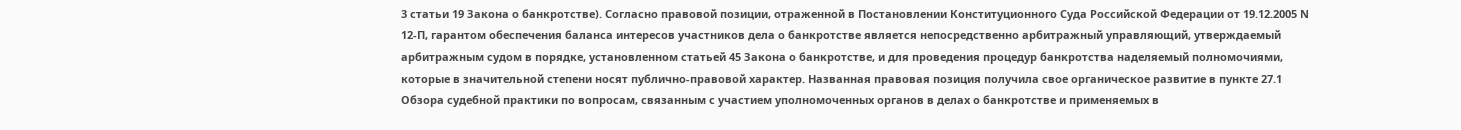3 статьи 19 Закона о банкротстве). Согласно правовой позиции, отраженной в Постановлении Конституционного Суда Российской Федерации от 19.12.2005 N 12-П, гарантом обеспечения баланса интересов участников дела о банкротстве является непосредственно арбитражный управляющий, утверждаемый арбитражным судом в порядке, установленном статьей 45 Закона о банкротстве, и для проведения процедур банкротства наделяемый полномочиями, которые в значительной степени носят публично-правовой характер. Названная правовая позиция получила свое органическое развитие в пункте 27.1 Обзора судебной практики по вопросам, связанным с участием уполномоченных органов в делах о банкротстве и применяемых в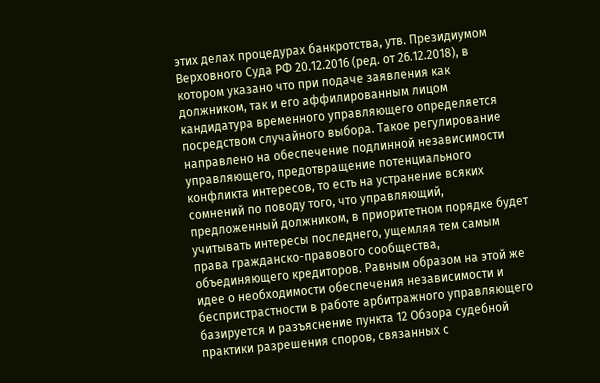этих делах процедурах банкротства, утв. Президиумом Верховного Суда РФ 20.12.2016 (ред. от 26.12.2018), в котором указано что при подаче заявления как должником, так и его аффилированным лицом кандидатура временного управляющего определяется посредством случайного выбора. Такое регулирование направлено на обеспечение подлинной независимости управляющего, предотвращение потенциального конфликта интересов, то есть на устранение всяких сомнений по поводу того, что управляющий, предложенный должником, в приоритетном порядке будет учитывать интересы последнего, ущемляя тем самым права гражданско-правового сообщества, объединяющего кредиторов. Равным образом на этой же идее о необходимости обеспечения независимости и беспристрастности в работе арбитражного управляющего базируется и разъяснение пункта 12 Обзора судебной практики разрешения споров, связанных с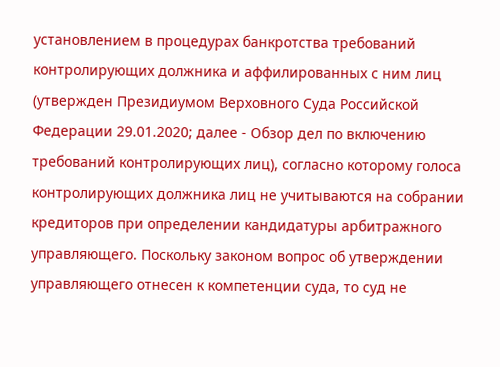установлением в процедурах банкротства требований контролирующих должника и аффилированных с ним лиц (утвержден Президиумом Верховного Суда Российской Федерации 29.01.2020; далее - Обзор дел по включению требований контролирующих лиц), согласно которому голоса контролирующих должника лиц не учитываются на собрании кредиторов при определении кандидатуры арбитражного управляющего. Поскольку законом вопрос об утверждении управляющего отнесен к компетенции суда, то суд не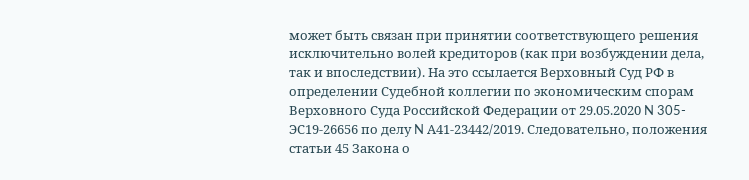может быть связан при принятии соответствующего решения исключительно волей кредиторов (как при возбуждении дела, так и впоследствии). На это ссылается Верховный Суд РФ в определении Судебной коллегии по экономическим спорам Верховного Суда Российской Федерации от 29.05.2020 N 305- ЭС19-26656 по делу N А41-23442/2019. Следовательно, положения статьи 45 Закона о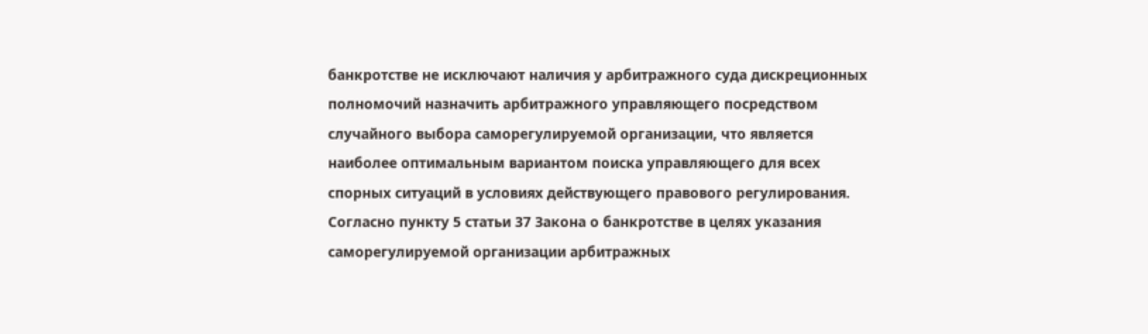банкротстве не исключают наличия у арбитражного суда дискреционных полномочий назначить арбитражного управляющего посредством случайного выбора саморегулируемой организации, что является наиболее оптимальным вариантом поиска управляющего для всех спорных ситуаций в условиях действующего правового регулирования. Согласно пункту 5 статьи 37 Закона о банкротстве в целях указания саморегулируемой организации арбитражных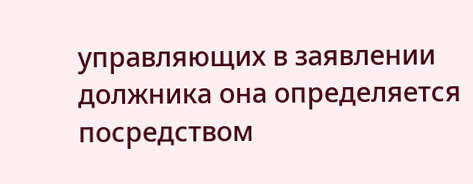управляющих в заявлении должника она определяется посредством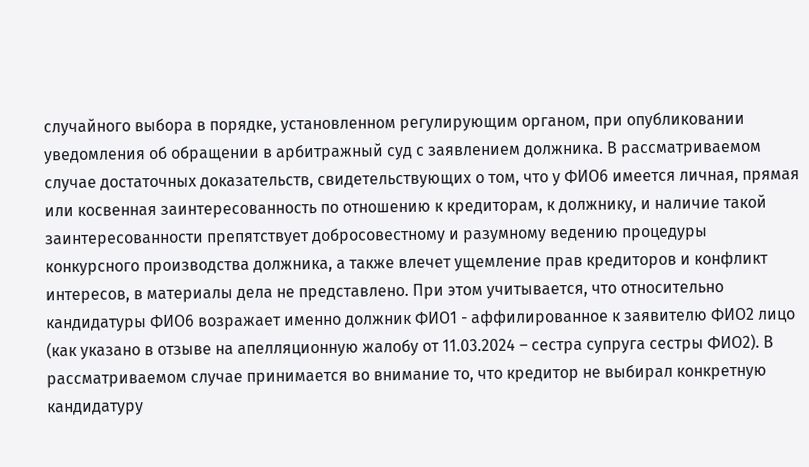случайного выбора в порядке, установленном регулирующим органом, при опубликовании уведомления об обращении в арбитражный суд с заявлением должника. В рассматриваемом случае достаточных доказательств, свидетельствующих о том, что у ФИО6 имеется личная, прямая или косвенная заинтересованность по отношению к кредиторам, к должнику, и наличие такой заинтересованности препятствует добросовестному и разумному ведению процедуры конкурсного производства должника, а также влечет ущемление прав кредиторов и конфликт интересов, в материалы дела не представлено. При этом учитывается, что относительно кандидатуры ФИО6 возражает именно должник ФИО1 - аффилированное к заявителю ФИО2 лицо (как указано в отзыве на апелляционную жалобу от 11.03.2024 – сестра супруга сестры ФИО2). В рассматриваемом случае принимается во внимание то, что кредитор не выбирал конкретную кандидатуру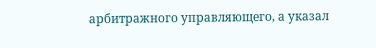арбитражного управляющего, а указал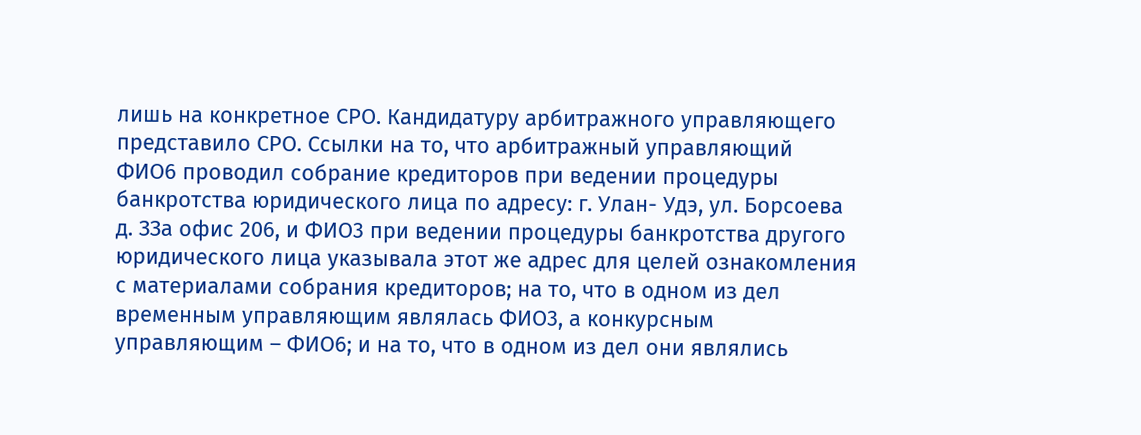лишь на конкретное СРО. Кандидатуру арбитражного управляющего представило СРО. Ссылки на то, что арбитражный управляющий ФИО6 проводил собрание кредиторов при ведении процедуры банкротства юридического лица по адресу: г. Улан- Удэ, ул. Борсоева д. ЗЗа офис 206, и ФИО3 при ведении процедуры банкротства другого юридического лица указывала этот же адрес для целей ознакомления с материалами собрания кредиторов; на то, что в одном из дел временным управляющим являлась ФИО3, а конкурсным управляющим – ФИО6; и на то, что в одном из дел они являлись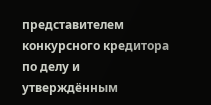представителем конкурсного кредитора по делу и утверждённым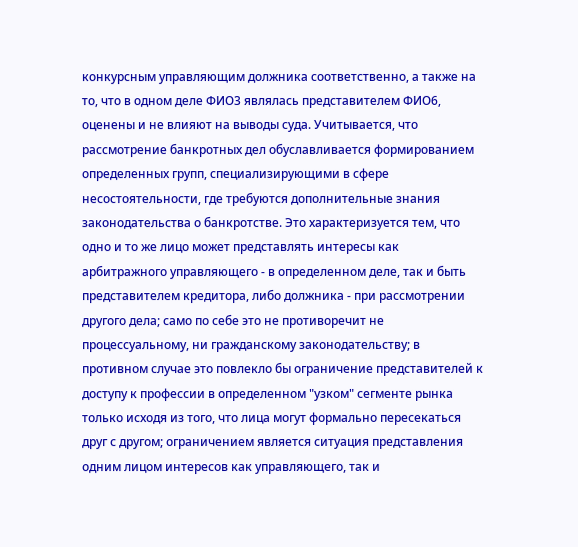конкурсным управляющим должника соответственно, а также на то, что в одном деле ФИО3 являлась представителем ФИО6, оценены и не влияют на выводы суда. Учитывается, что рассмотрение банкротных дел обуславливается формированием определенных групп, специализирующими в сфере несостоятельности, где требуются дополнительные знания законодательства о банкротстве. Это характеризуется тем, что одно и то же лицо может представлять интересы как арбитражного управляющего - в определенном деле, так и быть представителем кредитора, либо должника - при рассмотрении другого дела; само по себе это не противоречит не процессуальному, ни гражданскому законодательству; в противном случае это повлекло бы ограничение представителей к доступу к профессии в определенном "узком" сегменте рынка только исходя из того, что лица могут формально пересекаться друг с другом; ограничением является ситуация представления одним лицом интересов как управляющего, так и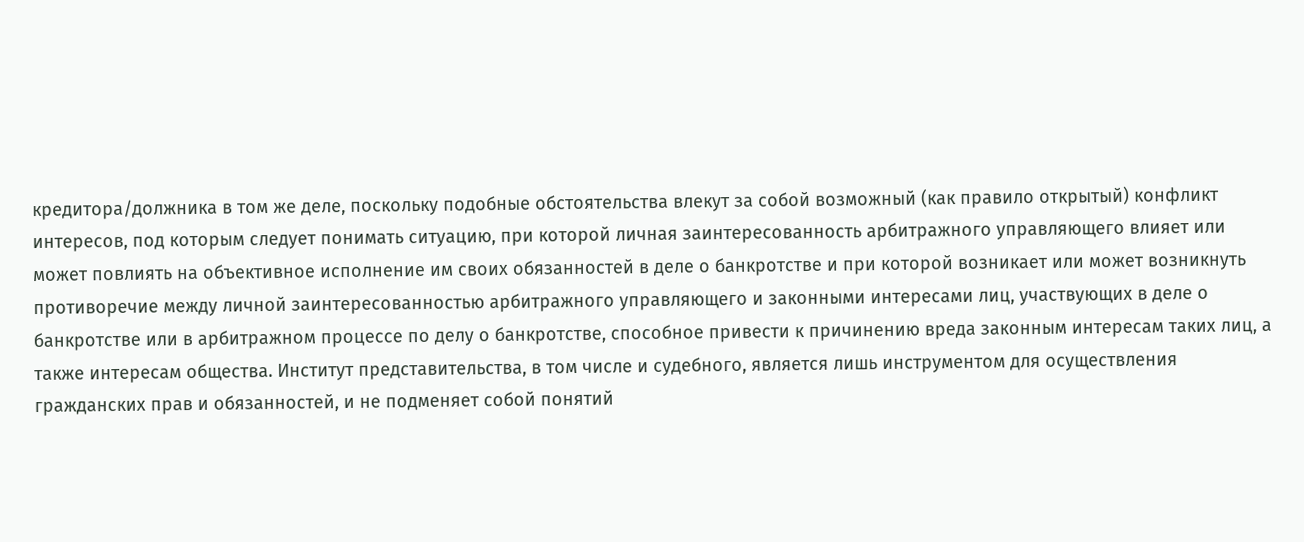кредитора/должника в том же деле, поскольку подобные обстоятельства влекут за собой возможный (как правило открытый) конфликт интересов, под которым следует понимать ситуацию, при которой личная заинтересованность арбитражного управляющего влияет или может повлиять на объективное исполнение им своих обязанностей в деле о банкротстве и при которой возникает или может возникнуть противоречие между личной заинтересованностью арбитражного управляющего и законными интересами лиц, участвующих в деле о банкротстве или в арбитражном процессе по делу о банкротстве, способное привести к причинению вреда законным интересам таких лиц, а также интересам общества. Институт представительства, в том числе и судебного, является лишь инструментом для осуществления гражданских прав и обязанностей, и не подменяет собой понятий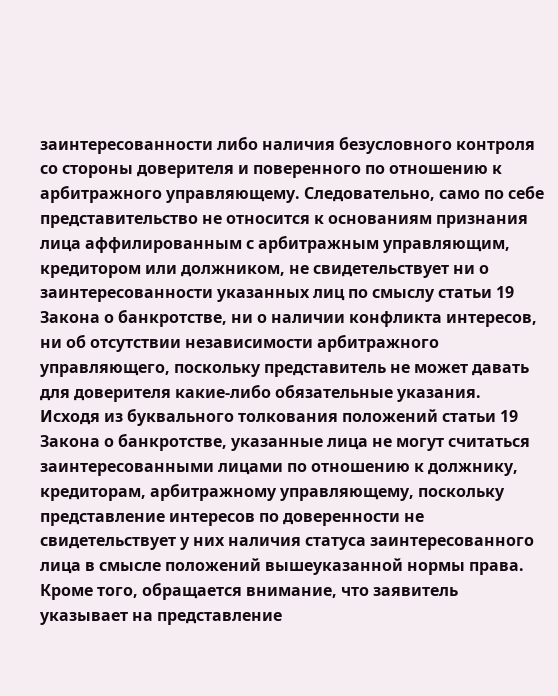заинтересованности либо наличия безусловного контроля со стороны доверителя и поверенного по отношению к арбитражного управляющему. Следовательно, само по себе представительство не относится к основаниям признания лица аффилированным с арбитражным управляющим, кредитором или должником, не свидетельствует ни о заинтересованности указанных лиц по смыслу статьи 19 Закона о банкротстве, ни о наличии конфликта интересов, ни об отсутствии независимости арбитражного управляющего, поскольку представитель не может давать для доверителя какие-либо обязательные указания. Исходя из буквального толкования положений статьи 19 Закона о банкротстве, указанные лица не могут считаться заинтересованными лицами по отношению к должнику, кредиторам, арбитражному управляющему, поскольку представление интересов по доверенности не свидетельствует у них наличия статуса заинтересованного лица в смысле положений вышеуказанной нормы права. Кроме того, обращается внимание, что заявитель указывает на представление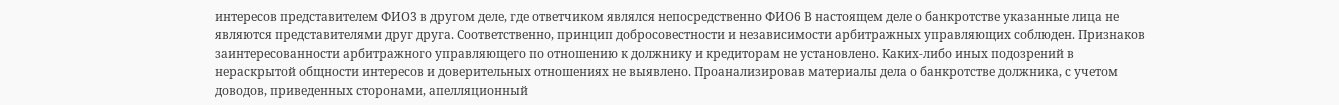интересов представителем ФИО3 в другом деле, где ответчиком являлся непосредственно ФИО6 В настоящем деле о банкротстве указанные лица не являются представителями друг друга. Соответственно, принцип добросовестности и независимости арбитражных управляющих соблюден. Признаков заинтересованности арбитражного управляющего по отношению к должнику и кредиторам не установлено. Каких-либо иных подозрений в нераскрытой общности интересов и доверительных отношениях не выявлено. Проанализировав материалы дела о банкротстве должника, с учетом доводов, приведенных сторонами, апелляционный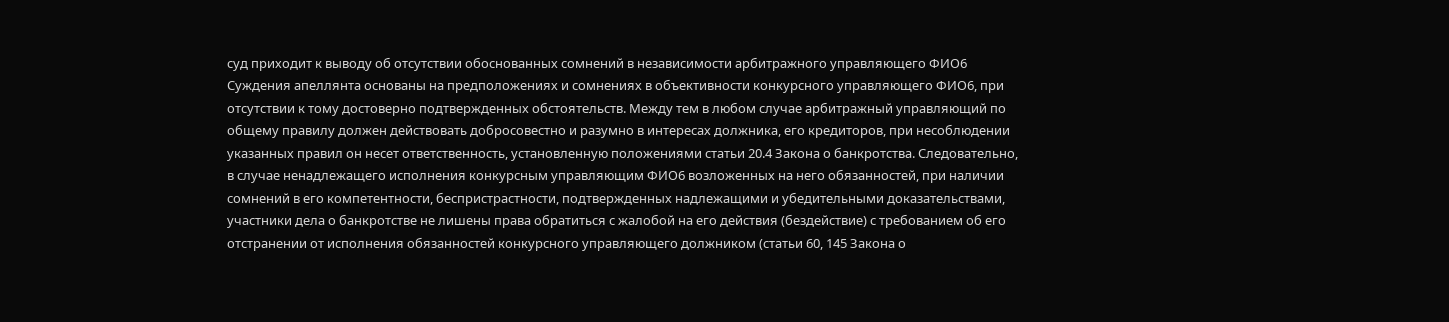суд приходит к выводу об отсутствии обоснованных сомнений в независимости арбитражного управляющего ФИО6 Суждения апеллянта основаны на предположениях и сомнениях в объективности конкурсного управляющего ФИО6, при отсутствии к тому достоверно подтвержденных обстоятельств. Между тем в любом случае арбитражный управляющий по общему правилу должен действовать добросовестно и разумно в интересах должника, его кредиторов, при несоблюдении указанных правил он несет ответственность, установленную положениями статьи 20.4 Закона о банкротства. Следовательно, в случае ненадлежащего исполнения конкурсным управляющим ФИО6 возложенных на него обязанностей, при наличии сомнений в его компетентности, беспристрастности, подтвержденных надлежащими и убедительными доказательствами, участники дела о банкротстве не лишены права обратиться с жалобой на его действия (бездействие) с требованием об его отстранении от исполнения обязанностей конкурсного управляющего должником (статьи 60, 145 Закона о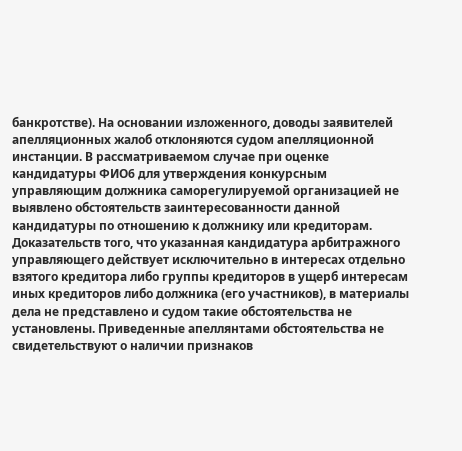банкротстве). На основании изложенного, доводы заявителей апелляционных жалоб отклоняются судом апелляционной инстанции. В рассматриваемом случае при оценке кандидатуры ФИО6 для утверждения конкурсным управляющим должника саморегулируемой организацией не выявлено обстоятельств заинтересованности данной кандидатуры по отношению к должнику или кредиторам. Доказательств того, что указанная кандидатура арбитражного управляющего действует исключительно в интересах отдельно взятого кредитора либо группы кредиторов в ущерб интересам иных кредиторов либо должника (его участников), в материалы дела не представлено и судом такие обстоятельства не установлены. Приведенные апеллянтами обстоятельства не свидетельствуют о наличии признаков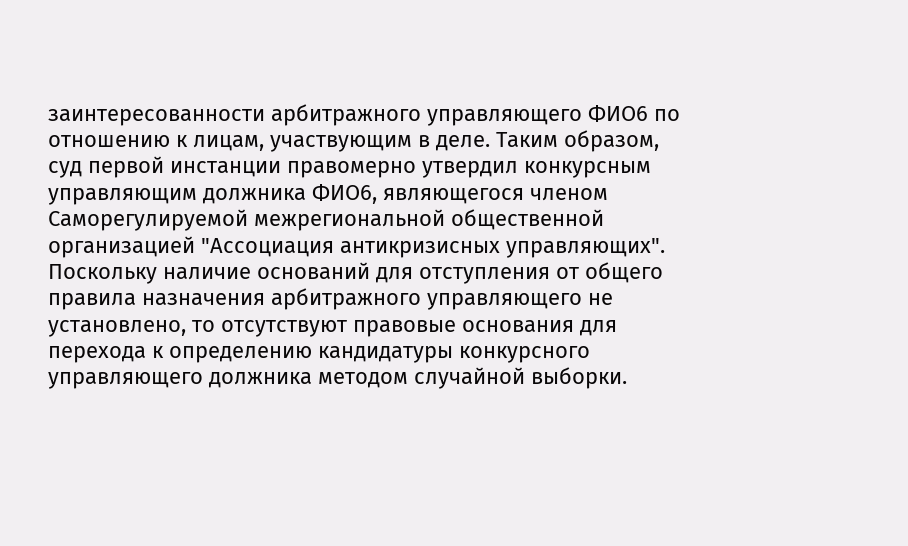заинтересованности арбитражного управляющего ФИО6 по отношению к лицам, участвующим в деле. Таким образом, суд первой инстанции правомерно утвердил конкурсным управляющим должника ФИО6, являющегося членом Саморегулируемой межрегиональной общественной организацией "Ассоциация антикризисных управляющих". Поскольку наличие оснований для отступления от общего правила назначения арбитражного управляющего не установлено, то отсутствуют правовые основания для перехода к определению кандидатуры конкурсного управляющего должника методом случайной выборки.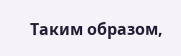Таким образом,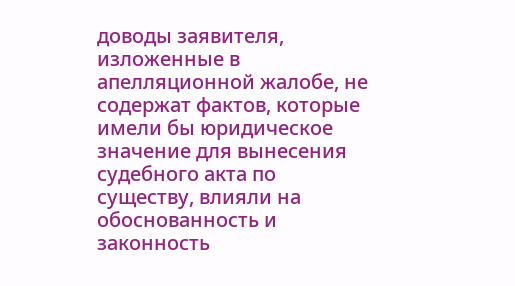доводы заявителя, изложенные в апелляционной жалобе, не содержат фактов, которые имели бы юридическое значение для вынесения судебного акта по существу, влияли на обоснованность и законность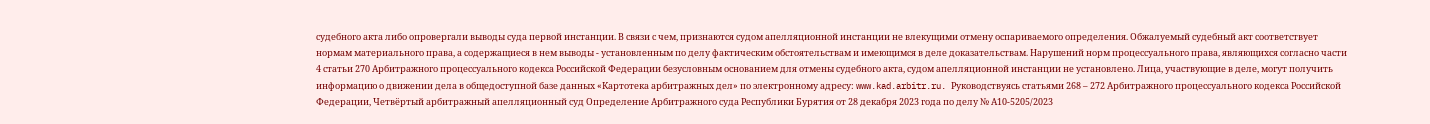судебного акта либо опровергали выводы суда первой инстанции. В связи с чем, признаются судом апелляционной инстанции не влекущими отмену оспариваемого определения. Обжалуемый судебный акт соответствует нормам материального права, а содержащиеся в нем выводы - установленным по делу фактическим обстоятельствам и имеющимся в деле доказательствам. Нарушений норм процессуального права, являющихся согласно части 4 статьи 270 Арбитражного процессуального кодекса Российской Федерации безусловным основанием для отмены судебного акта, судом апелляционной инстанции не установлено. Лица, участвующие в деле, могут получить информацию о движении дела в общедоступной базе данных «Картотека арбитражных дел» по электронному адресу: www.kad.arbitr.ru. Руководствуясь статьями 268 – 272 Арбитражного процессуального кодекса Российской Федерации, Четвёртый арбитражный апелляционный суд Определение Арбитражного суда Республики Бурятия от 28 декабря 2023 года по делу № А10-5205/2023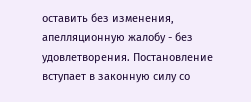оставить без изменения, апелляционную жалобу - без удовлетворения. Постановление вступает в законную силу со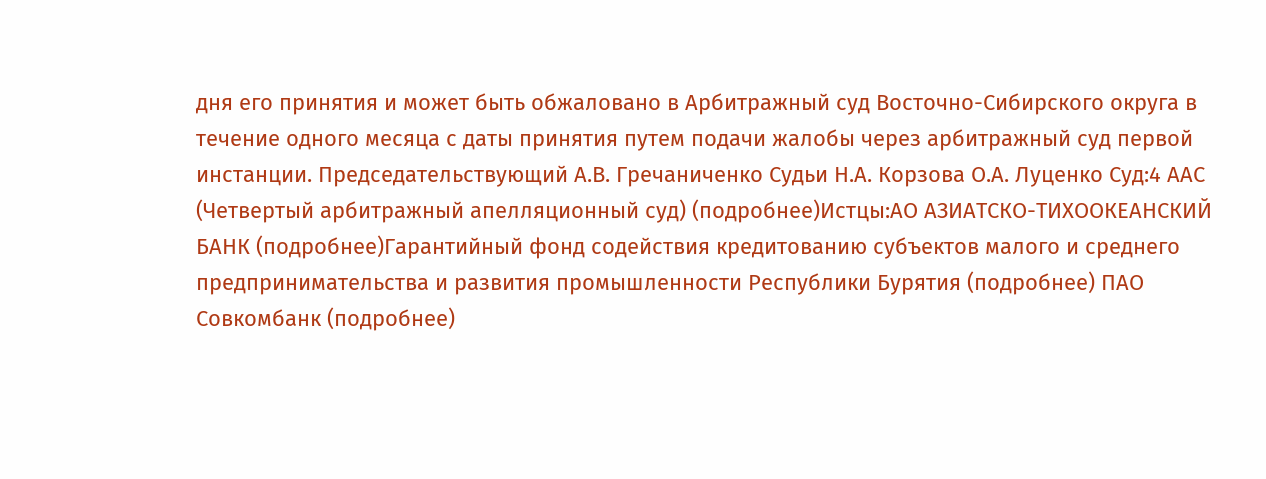дня его принятия и может быть обжаловано в Арбитражный суд Восточно-Сибирского округа в течение одного месяца с даты принятия путем подачи жалобы через арбитражный суд первой инстанции. Председательствующий А.В. Гречаниченко Судьи Н.А. Корзова О.А. Луценко Суд:4 ААС (Четвертый арбитражный апелляционный суд) (подробнее)Истцы:АО АЗИАТСКО-ТИХООКЕАНСКИЙ БАНК (подробнее)Гарантийный фонд содействия кредитованию субъектов малого и среднего предпринимательства и развития промышленности Республики Бурятия (подробнее) ПАО Совкомбанк (подробнее)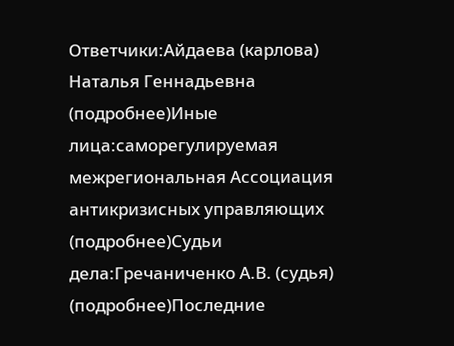Ответчики:Айдаева (карлова) Наталья Геннадьевна (подробнее)Иные лица:саморегулируемая межрегиональная Ассоциация антикризисных управляющих (подробнее)Судьи дела:Гречаниченко А.В. (судья) (подробнее)Последние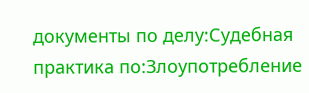документы по делу:Судебная практика по:Злоупотребление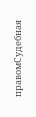правомСудебная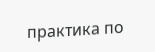практика по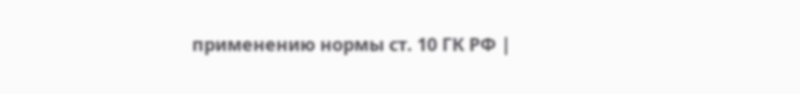применению нормы ст. 10 ГК РФ |